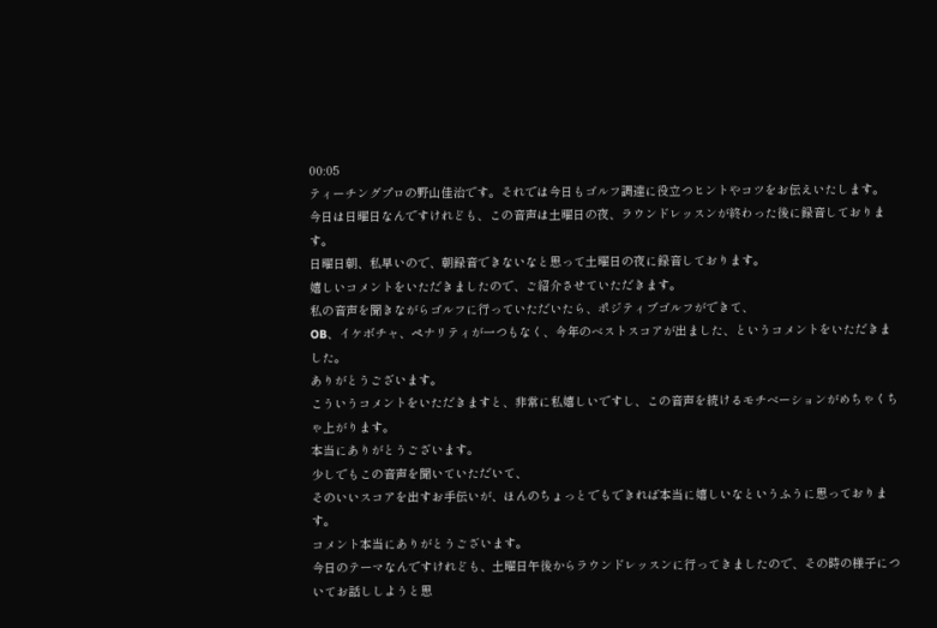00:05
ティーチングプロの野山佳治です。それでは今日もゴルフ調達に役立つヒントやコツをお伝えいたします。
今日は日曜日なんですけれども、この音声は土曜日の夜、ラウンドレッスンが終わった後に録音しております。
日曜日朝、私早いので、朝録音できないなと思って土曜日の夜に録音しております。
嬉しいコメントをいただきましたので、ご紹介させていただきます。
私の音声を聞きながらゴルフに行っていただいたら、ポジティブゴルフができて、
OB、イケボチャ、ペナリティが一つもなく、今年のベストスコアが出ました、というコメントをいただきました。
ありがとうございます。
こういうコメントをいただきますと、非常に私嬉しいですし、この音声を続けるモチベーションがめちゃくちゃ上がります。
本当にありがとうございます。
少しでもこの音声を聞いていただいて、
そのいいスコアを出すお手伝いが、ほんのちょっとでもできれば本当に嬉しいなというふうに思っております。
コメント本当にありがとうございます。
今日のテーマなんですけれども、土曜日午後からラウンドレッスンに行ってきましたので、その時の様子についてお話ししようと思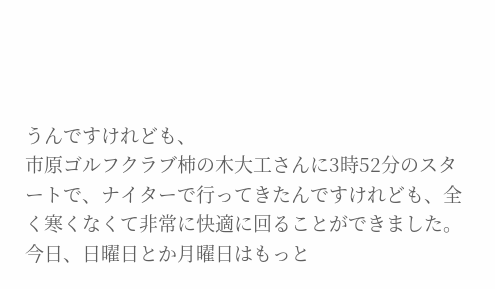うんですけれども、
市原ゴルフクラブ柿の木大工さんに3時52分のスタートで、ナイターで行ってきたんですけれども、全く寒くなくて非常に快適に回ることができました。
今日、日曜日とか月曜日はもっと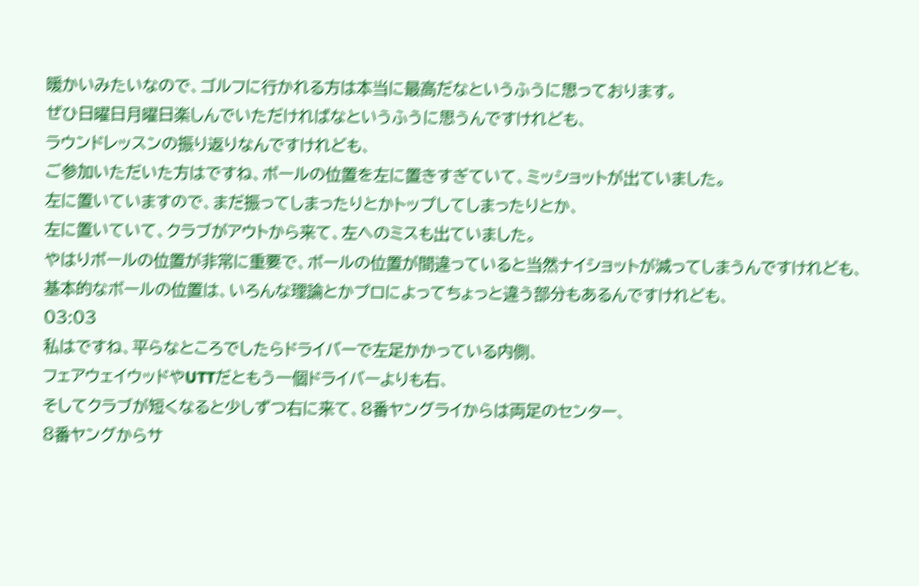暖かいみたいなので、ゴルフに行かれる方は本当に最高だなというふうに思っております。
ぜひ日曜日月曜日楽しんでいただければなというふうに思うんですけれども、
ラウンドレッスンの振り返りなんですけれども、
ご参加いただいた方はですね、ボールの位置を左に置きすぎていて、ミッショットが出ていました。
左に置いていますので、まだ振ってしまったりとかトップしてしまったりとか、
左に置いていて、クラブがアウトから来て、左へのミスも出ていました。
やはりボールの位置が非常に重要で、ボールの位置が間違っていると当然ナイショットが減ってしまうんですけれども、
基本的なボールの位置は、いろんな理論とかプロによってちょっと違う部分もあるんですけれども、
03:03
私はですね、平らなところでしたらドライバーで左足かかっている内側、
フェアウェイウッドやUTTだともう一個ドライバーよりも右、
そしてクラブが短くなると少しずつ右に来て、8番ヤングライからは両足のセンター、
8番ヤングからサ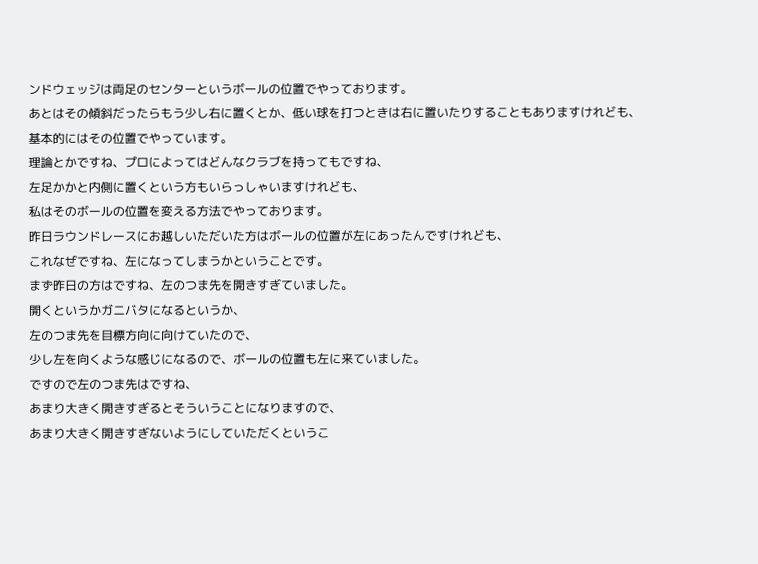ンドウェッジは両足のセンターというボールの位置でやっております。
あとはその傾斜だったらもう少し右に置くとか、低い球を打つときは右に置いたりすることもありますけれども、
基本的にはその位置でやっています。
理論とかですね、プロによってはどんなクラブを持ってもですね、
左足かかと内側に置くという方もいらっしゃいますけれども、
私はそのボールの位置を変える方法でやっております。
昨日ラウンドレースにお越しいただいた方はボールの位置が左にあったんですけれども、
これなぜですね、左になってしまうかということです。
まず昨日の方はですね、左のつま先を開きすぎていました。
開くというかガニバタになるというか、
左のつま先を目標方向に向けていたので、
少し左を向くような感じになるので、ボールの位置も左に来ていました。
ですので左のつま先はですね、
あまり大きく開きすぎるとそういうことになりますので、
あまり大きく開きすぎないようにしていただくというこ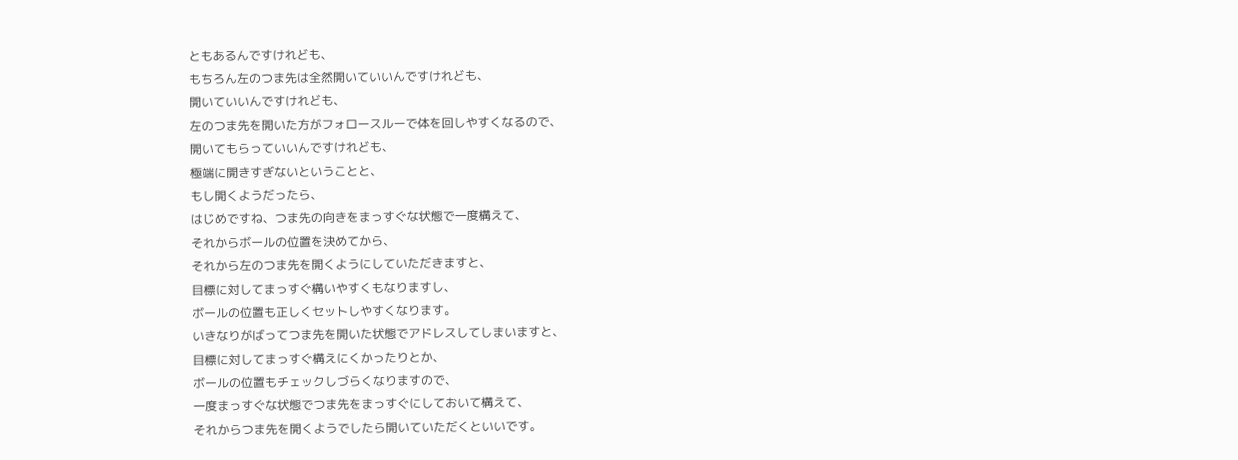ともあるんですけれども、
もちろん左のつま先は全然開いていいんですけれども、
開いていいんですけれども、
左のつま先を開いた方がフォロースルーで体を回しやすくなるので、
開いてもらっていいんですけれども、
極端に開きすぎないということと、
もし開くようだったら、
はじめですね、つま先の向きをまっすぐな状態で一度構えて、
それからボールの位置を決めてから、
それから左のつま先を開くようにしていただきますと、
目標に対してまっすぐ構いやすくもなりますし、
ボールの位置も正しくセットしやすくなります。
いきなりがばってつま先を開いた状態でアドレスしてしまいますと、
目標に対してまっすぐ構えにくかったりとか、
ボールの位置もチェックしづらくなりますので、
一度まっすぐな状態でつま先をまっすぐにしておいて構えて、
それからつま先を開くようでしたら開いていただくといいです。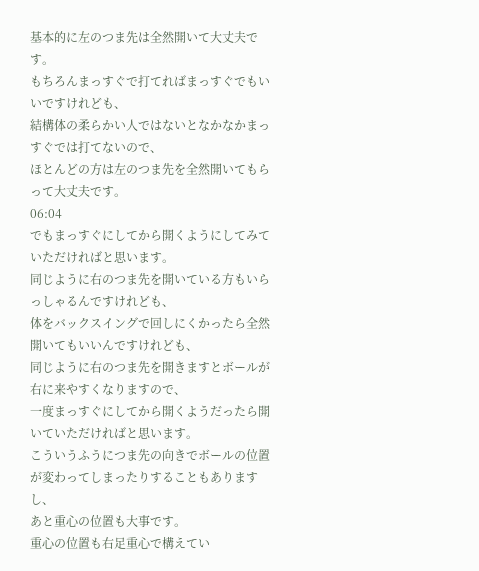基本的に左のつま先は全然開いて大丈夫です。
もちろんまっすぐで打てればまっすぐでもいいですけれども、
結構体の柔らかい人ではないとなかなかまっすぐでは打てないので、
ほとんどの方は左のつま先を全然開いてもらって大丈夫です。
06:04
でもまっすぐにしてから開くようにしてみていただければと思います。
同じように右のつま先を開いている方もいらっしゃるんですけれども、
体をバックスイングで回しにくかったら全然開いてもいいんですけれども、
同じように右のつま先を開きますとボールが右に来やすくなりますので、
一度まっすぐにしてから開くようだったら開いていただければと思います。
こういうふうにつま先の向きでボールの位置が変わってしまったりすることもありますし、
あと重心の位置も大事です。
重心の位置も右足重心で構えてい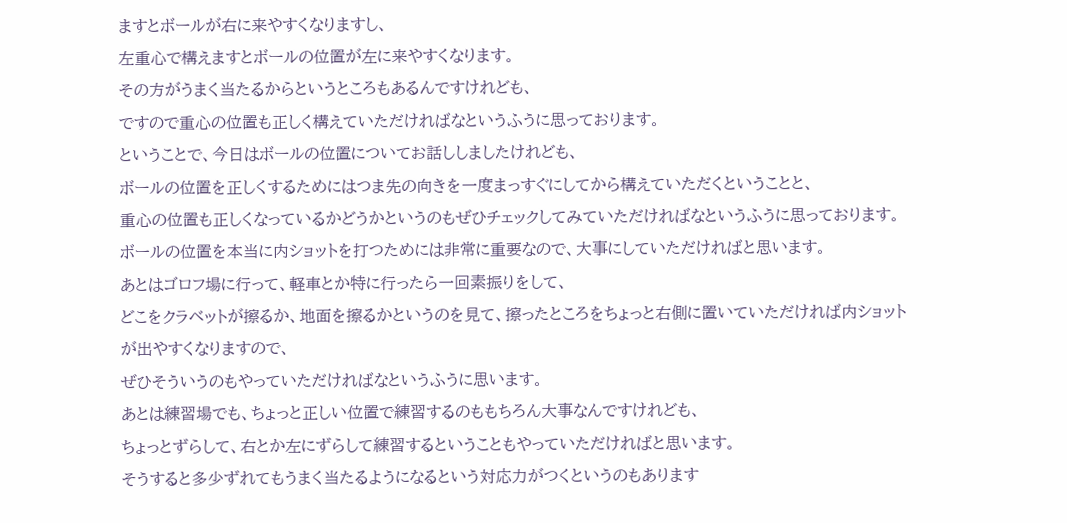ますとボールが右に来やすくなりますし、
左重心で構えますとボールの位置が左に来やすくなります。
その方がうまく当たるからというところもあるんですけれども、
ですので重心の位置も正しく構えていただければなというふうに思っております。
ということで、今日はボールの位置についてお話ししましたけれども、
ボールの位置を正しくするためにはつま先の向きを一度まっすぐにしてから構えていただくということと、
重心の位置も正しくなっているかどうかというのもぜひチェックしてみていただければなというふうに思っております。
ボールの位置を本当に内ショットを打つためには非常に重要なので、大事にしていただければと思います。
あとはゴロフ場に行って、軽車とか特に行ったら一回素振りをして、
どこをクラベットが擦るか、地面を擦るかというのを見て、擦ったところをちょっと右側に置いていただければ内ショットが出やすくなりますので、
ぜひそういうのもやっていただければなというふうに思います。
あとは練習場でも、ちょっと正しい位置で練習するのももちろん大事なんですけれども、
ちょっとずらして、右とか左にずらして練習するということもやっていただければと思います。
そうすると多少ずれてもうまく当たるようになるという対応力がつくというのもあります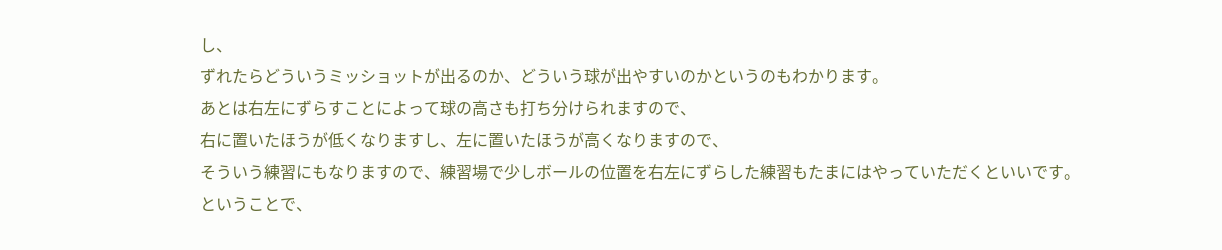し、
ずれたらどういうミッショットが出るのか、どういう球が出やすいのかというのもわかります。
あとは右左にずらすことによって球の高さも打ち分けられますので、
右に置いたほうが低くなりますし、左に置いたほうが高くなりますので、
そういう練習にもなりますので、練習場で少しボールの位置を右左にずらした練習もたまにはやっていただくといいです。
ということで、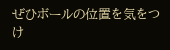ぜひボールの位置を気をつけ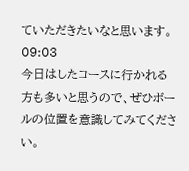ていただきたいなと思います。
09:03
今日はしたコースに行かれる方も多いと思うので、ぜひボールの位置を意識してみてください。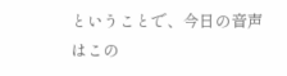ということで、今日の音声はこの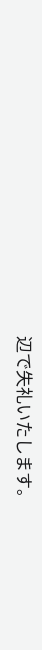辺で失礼いたします。